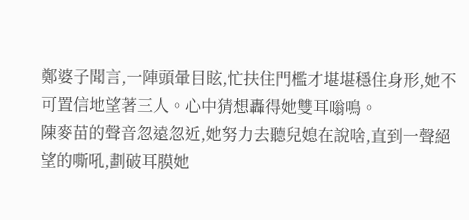鄭婆子聞言,一陣頭暈目眩,忙扶住門檻才堪堪穩住身形,她不可置信地望著三人。心中猜想轟得她雙耳嗡鳴。
陳麥苗的聲音忽遠忽近,她努力去聽兒媳在說啥,直到一聲絕望的嘶吼,劃破耳膜她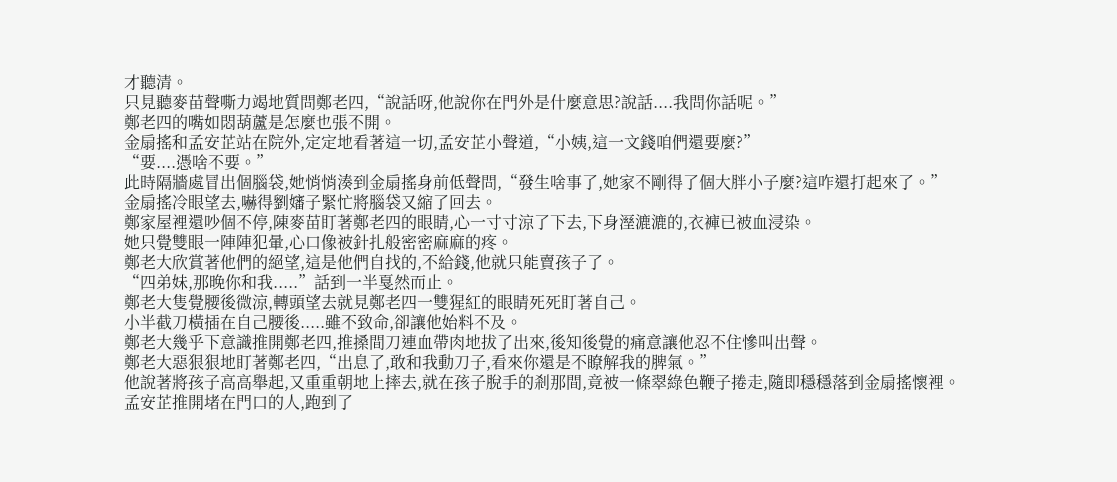才聽清。
只見聽麥苗聲嘶力竭地質問鄭老四,“說話呀,他說你在門外是什麼意思?說話....我問你話呢。”
鄭老四的嘴如悶葫蘆是怎麼也張不開。
金扇搖和孟安芷站在院外,定定地看著這一切,孟安芷小聲道,“小姨,這一文錢咱們還要麼?”
“要....憑啥不要。”
此時隔牆處冒出個腦袋,她悄悄湊到金扇搖身前低聲問,“發生啥事了,她家不剛得了個大胖小子麼?這咋還打起來了。”
金扇搖冷眼望去,嚇得劉嬸子緊忙將腦袋又縮了回去。
鄭家屋裡還吵個不停,陳麥苗盯著鄭老四的眼睛,心一寸寸涼了下去,下身溼漉漉的,衣褲已被血浸染。
她只覺雙眼一陣陣犯暈,心口像被針扎般密密麻麻的疼。
鄭老大欣賞著他們的絕望,這是他們自找的,不給錢,他就只能賣孩子了。
“四弟妹,那晚你和我.....”話到一半戛然而止。
鄭老大隻覺腰後微涼,轉頭望去就見鄭老四一雙猩紅的眼睛死死盯著自己。
小半截刀橫插在自己腰後.....雖不致命,卻讓他始料不及。
鄭老大幾乎下意識推開鄭老四,推搡間刀連血帶肉地拔了出來,後知後覺的痛意讓他忍不住慘叫出聲。
鄭老大惡狠狠地盯著鄭老四,“出息了,敢和我動刀子,看來你還是不瞭解我的脾氣。”
他說著將孩子高高舉起,又重重朝地上摔去,就在孩子脫手的剎那間,竟被一條翠綠色鞭子捲走,隨即穩穩落到金扇搖懷裡。
孟安芷推開堵在門口的人,跑到了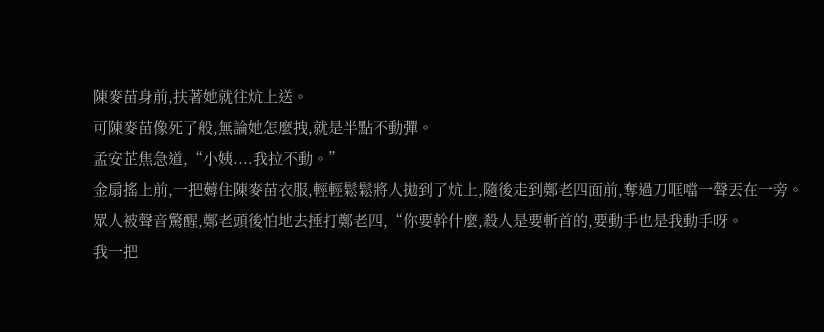陳麥苗身前,扶著她就往炕上送。
可陳麥苗像死了般,無論她怎麼拽,就是半點不動彈。
孟安芷焦急道,“小姨....我拉不動。”
金扇搖上前,一把薅住陳麥苗衣服,輕輕鬆鬆將人拋到了炕上,隨後走到鄭老四面前,奪過刀哐噹一聲丟在一旁。
眾人被聲音驚醒,鄭老頭後怕地去捶打鄭老四,“你要幹什麼,殺人是要斬首的,要動手也是我動手呀。
我一把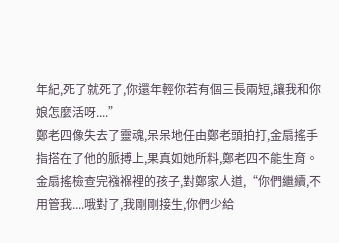年紀,死了就死了,你還年輕你若有個三長兩短,讓我和你娘怎麼活呀....”
鄭老四像失去了靈魂,呆呆地任由鄭老頭拍打,金扇搖手指搭在了他的脈搏上,果真如她所料,鄭老四不能生育。
金扇搖檢查完襁褓裡的孩子,對鄭家人道,“你們繼續,不用管我....哦對了,我剛剛接生,你們少給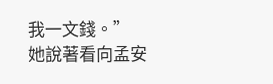我一文錢。”
她說著看向孟安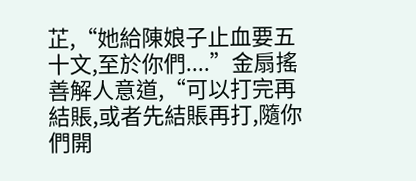芷,“她給陳娘子止血要五十文,至於你們....”金扇搖善解人意道,“可以打完再結賬,或者先結賬再打,隨你們開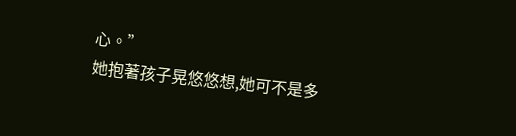心。”
她抱著孩子晃悠悠想,她可不是多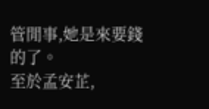管閒事,她是來要錢的了。
至於孟安芷,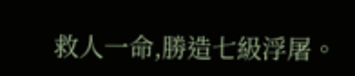救人一命,勝造七級浮屠。